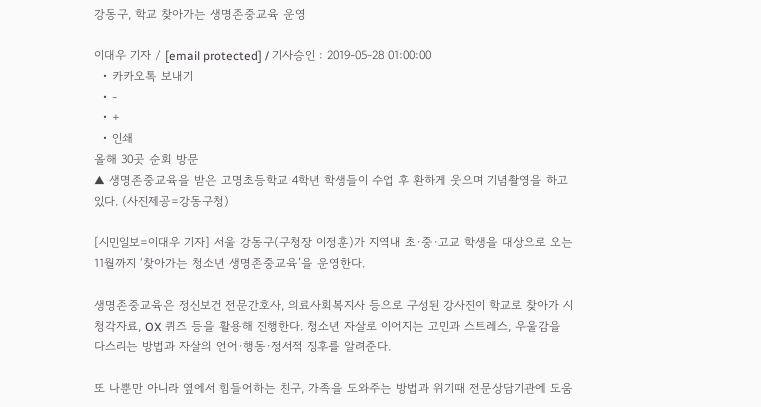강동구, 학교 찾아가는 생명존중교육 운영

이대우 기자 / [email protected] / 기사승인 : 2019-05-28 01:00:00
  • 카카오톡 보내기
  • -
  • +
  • 인쇄
올해 30곳 순회 방문
▲ 생명존중교육을 받은 고명초등학교 4학년 학생들이 수업 후 환하게 웃으며 기념촬영을 하고 있다. (사진제공=강동구청)

[시민일보=이대우 기자] 서울 강동구(구청장 이정훈)가 지역내 초·중·고교 학생을 대상으로 오는 11월까지 ‘찾아가는 청소년 생명존중교육’을 운영한다.

생명존중교육은 정신보건 전문간호사, 의료사회복지사 등으로 구성된 강사진이 학교로 찾아가 시청각자료, OX 퀴즈 등을 활용해 진행한다. 청소년 자살로 이어지는 고민과 스트레스, 우울감을 다스리는 방법과 자살의 언어·행동·정서적 징후를 알려준다.

또 나뿐만 아니라 옆에서 힘들어하는 친구, 가족을 도와주는 방법과 위기때 전문상담기관에 도움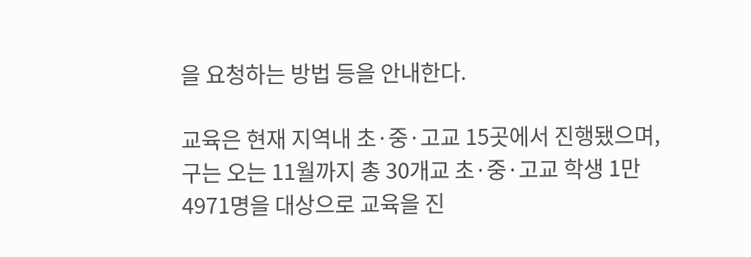을 요청하는 방법 등을 안내한다.

교육은 현재 지역내 초·중·고교 15곳에서 진행됐으며, 구는 오는 11월까지 총 30개교 초·중·고교 학생 1만4971명을 대상으로 교육을 진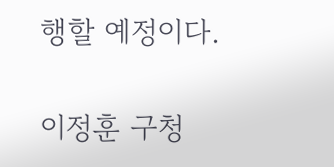행할 예정이다.

이정훈 구청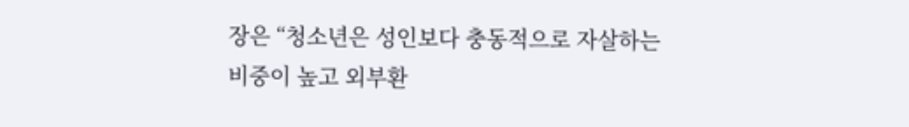장은 “청소년은 성인보다 충동적으로 자살하는 비중이 높고 외부환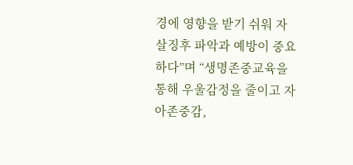경에 영향을 받기 쉬워 자살징후 파악과 예방이 중요하다”며 “생명존중교육을 통해 우울감정을 줄이고 자아존중감,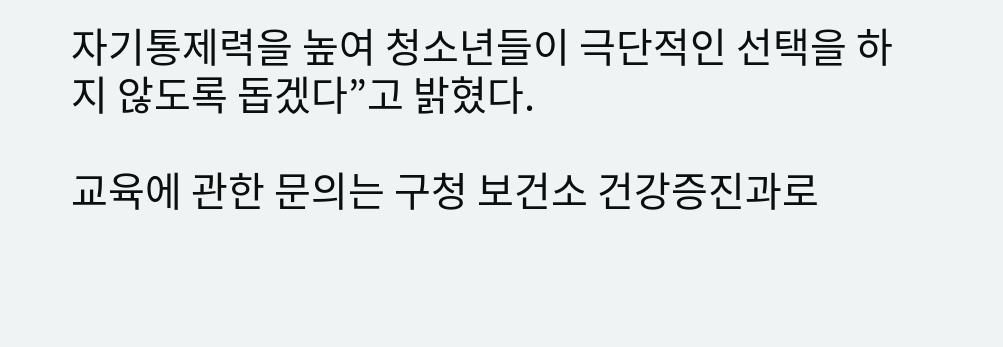자기통제력을 높여 청소년들이 극단적인 선택을 하지 않도록 돕겠다”고 밝혔다.

교육에 관한 문의는 구청 보건소 건강증진과로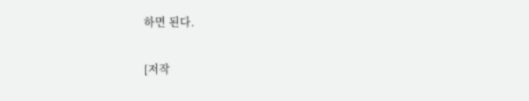하면 된다.

[저작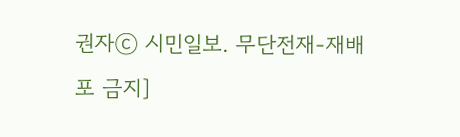권자ⓒ 시민일보. 무단전재-재배포 금지]